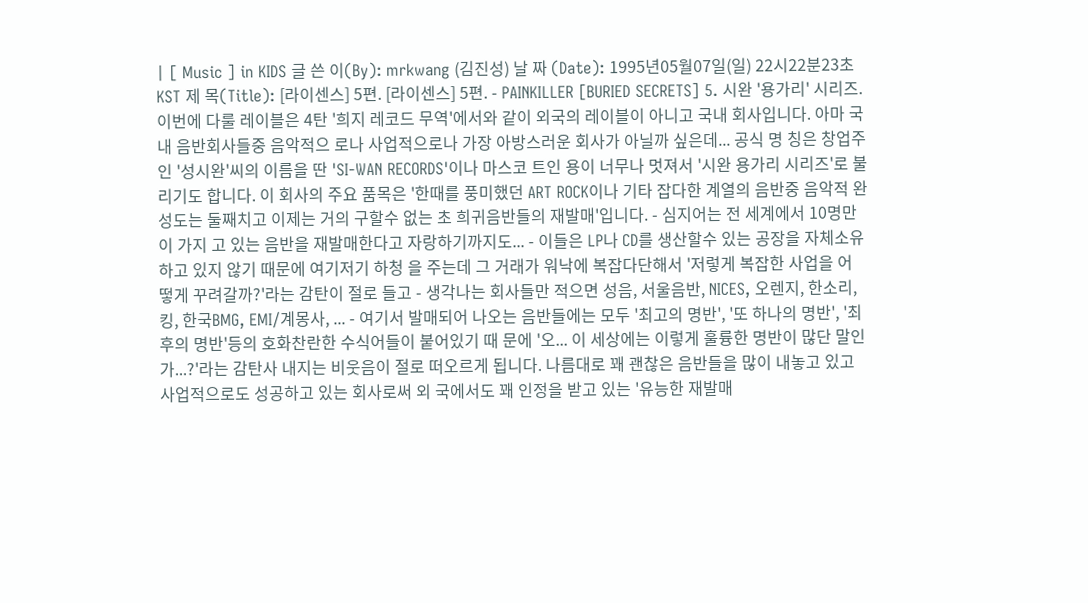| [ Music ] in KIDS 글 쓴 이(By): mrkwang (김진성) 날 짜 (Date): 1995년05월07일(일) 22시22분23초 KST 제 목(Title): [라이센스] 5편. [라이센스] 5편. - PAINKILLER [BURIED SECRETS] 5. 시완 '용가리' 시리즈. 이번에 다룰 레이블은 4탄 '희지 레코드 무역'에서와 같이 외국의 레이블이 아니고 국내 회사입니다. 아마 국내 음반회사들중 음악적으 로나 사업적으로나 가장 아방스러운 회사가 아닐까 싶은데... 공식 명 칭은 창업주인 '성시완'씨의 이름을 딴 'SI-WAN RECORDS'이나 마스코 트인 용이 너무나 멋져서 '시완 용가리 시리즈'로 불리기도 합니다. 이 회사의 주요 품목은 '한때를 풍미했던 ART ROCK이나 기타 잡다한 계열의 음반중 음악적 완성도는 둘째치고 이제는 거의 구할수 없는 초 희귀음반들의 재발매'입니다. - 심지어는 전 세계에서 10명만이 가지 고 있는 음반을 재발매한다고 자랑하기까지도... - 이들은 LP나 CD를 생산할수 있는 공장을 자체소유하고 있지 않기 때문에 여기저기 하청 을 주는데 그 거래가 워낙에 복잡다단해서 '저렇게 복잡한 사업을 어 떻게 꾸려갈까?'라는 감탄이 절로 들고 - 생각나는 회사들만 적으면 성음, 서울음반, NICES, 오렌지, 한소리, 킹, 한국BMG, EMI/계몽사, ... - 여기서 발매되어 나오는 음반들에는 모두 '최고의 명반', '또 하나의 명반', '최후의 명반'등의 호화찬란한 수식어들이 붙어있기 때 문에 '오... 이 세상에는 이렇게 훌륭한 명반이 많단 말인가...?'라는 감탄사 내지는 비웃음이 절로 떠오르게 됩니다. 나름대로 꽤 괜찮은 음반들을 많이 내놓고 있고 사업적으로도 성공하고 있는 회사로써 외 국에서도 꽤 인정을 받고 있는 '유능한 재발매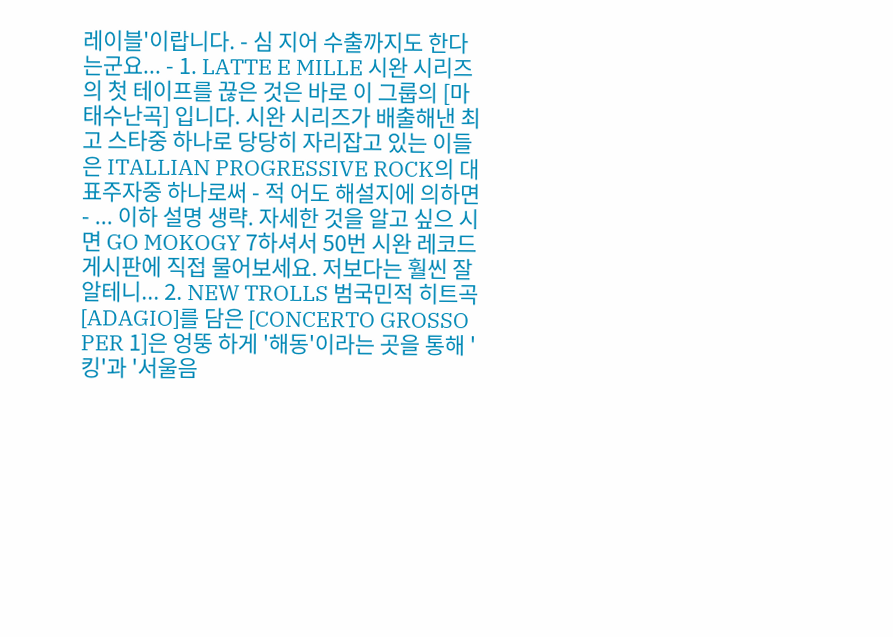레이블'이랍니다. - 심 지어 수출까지도 한다는군요... - 1. LATTE E MILLE 시완 시리즈의 첫 테이프를 끊은 것은 바로 이 그룹의 [마태수난곡] 입니다. 시완 시리즈가 배출해낸 최고 스타중 하나로 당당히 자리잡고 있는 이들은 ITALLIAN PROGRESSIVE ROCK의 대표주자중 하나로써 - 적 어도 해설지에 의하면 - ... 이하 설명 생략. 자세한 것을 알고 싶으 시면 GO MOKOGY 7하셔서 50번 시완 레코드 게시판에 직접 물어보세요. 저보다는 훨씬 잘 알테니... 2. NEW TROLLS 범국민적 히트곡 [ADAGIO]를 담은 [CONCERTO GROSSO PER 1]은 엉뚱 하게 '해동'이라는 곳을 통해 '킹'과 '서울음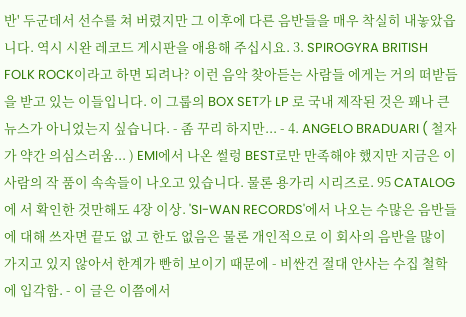반' 두군데서 선수를 쳐 버렸지만 그 이후에 다른 음반들을 매우 착실히 내놓았읍니다. 역시 시완 레코드 게시판을 애용해 주십시요. 3. SPIROGYRA BRITISH FOLK ROCK이라고 하면 되려나? 이런 음악 찾아듣는 사람들 에게는 거의 떠받듬을 받고 있는 이들입니다. 이 그룹의 BOX SET가 LP 로 국내 제작된 것은 꽤나 큰 뉴스가 아니었는지 싶습니다. - 좀 꾸리 하지만... - 4. ANGELO BRADUARI ( 철자가 약간 의심스러움... ) EMI에서 나온 썰렁 BEST로만 만족해야 했지만 지금은 이 사람의 작 품이 속속들이 나오고 있습니다. 물론 용가리 시리즈로. 95 CATALOG에 서 확인한 것만해도 4장 이상. 'SI-WAN RECORDS'에서 나오는 수많은 음반들에 대해 쓰자면 끝도 없 고 한도 없음은 물론 개인적으로 이 회사의 음반을 많이 가지고 있지 않아서 한계가 빤히 보이기 때문에 - 비싼건 절대 안사는 수집 철학에 입각함. - 이 글은 이쯤에서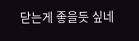닫는게 좋을듯 싶네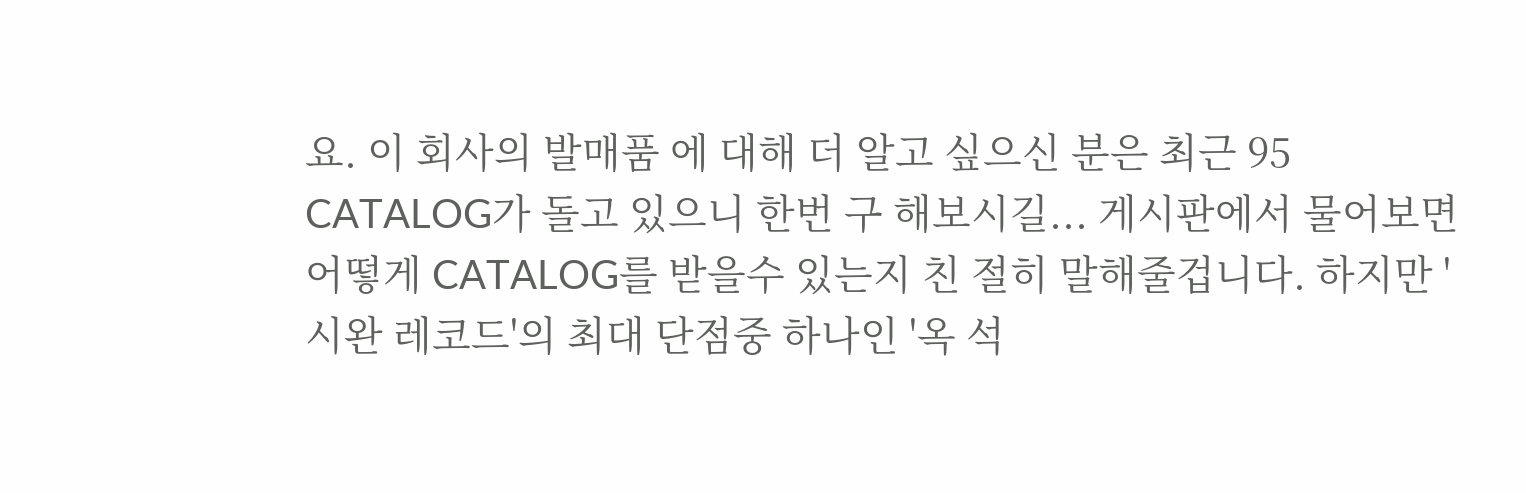요. 이 회사의 발매품 에 대해 더 알고 싶으신 분은 최근 95 CATALOG가 돌고 있으니 한번 구 해보시길... 게시판에서 물어보면 어떻게 CATALOG를 받을수 있는지 친 절히 말해줄겁니다. 하지만 '시완 레코드'의 최대 단점중 하나인 '옥 석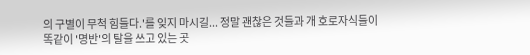의 구별이 무척 힘들다.'를 잊지 마시길... 정말 괜찮은 것들과 개 호로자식들이 똑같이 '명반'의 탈을 쓰고 있는 곳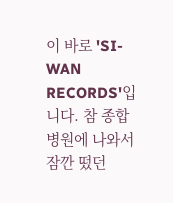이 바로 'SI-WAN RECORDS'입니다. 참 종합병원에 나와서 잠깐 떴던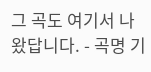그 곡도 여기서 나 왔답니다. - 곡명 기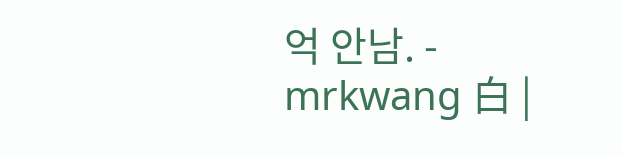억 안남. - mrkwang 白 |